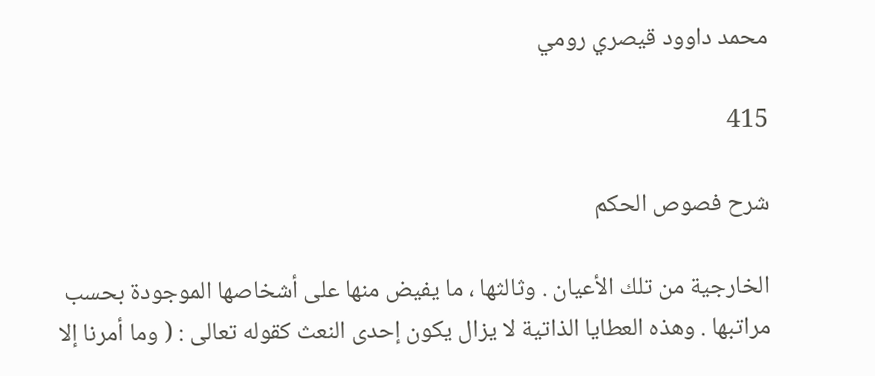محمد داوود قيصري رومي

415

شرح فصوص الحكم

الخارجية من تلك الأعيان . وثالثها ، ما يفيض منها على أشخاصها الموجودة بحسب مراتبها . وهذه العطايا الذاتية لا يزال يكون إحدى النعث كقوله تعالى : ( وما أمرنا إلا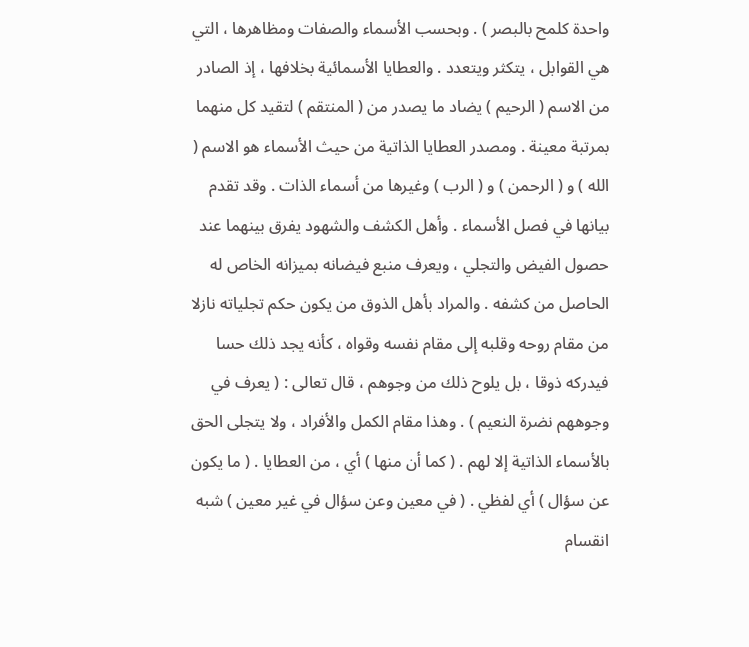واحدة كلمح بالبصر ) . وبحسب الأسماء والصفات ومظاهرها ، التي هي القوابل ، يتكثر ويتعدد . والعطايا الأسمائية بخلافها ، إذ الصادر من الاسم ( الرحيم ) يضاد ما يصدر من ( المنتقم ) لتقيد كل منهما بمرتبة معينة . ومصدر العطايا الذاتية من حيث الأسماء هو الاسم ( الله ) و ( الرحمن ) و ( الرب ) وغيرها من أسماء الذات . وقد تقدم بيانها في فصل الأسماء . وأهل الكشف والشهود يفرق بينهما عند حصول الفيض والتجلي ، ويعرف منبع فيضانه بميزانه الخاص له الحاصل من كشفه . والمراد بأهل الذوق من يكون حكم تجلياته نازلا من مقام روحه وقلبه إلى مقام نفسه وقواه ، كأنه يجد ذلك حسا فيدركه ذوقا ، بل يلوح ذلك من وجوهم ، قال تعالى : ( يعرف في وجوههم نضرة النعيم ) . وهذا مقام الكمل والأفراد ، ولا يتجلى الحق بالأسماء الذاتية إلا لهم . ( كما أن منها ) أي ، من العطايا . ( ما يكون عن سؤال ) أي لفظي . ( في معين وعن سؤال في غير معين ) شبه انقسام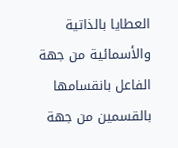العطايا بالذاتية والأسمائية من جهة الفاعل بانقسامها بالقسمين من جهة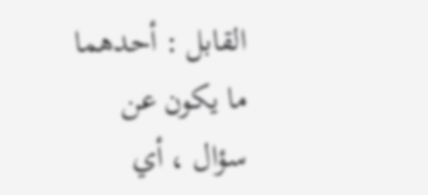القابل : أحدهما ما يكون عن سؤال ، أي